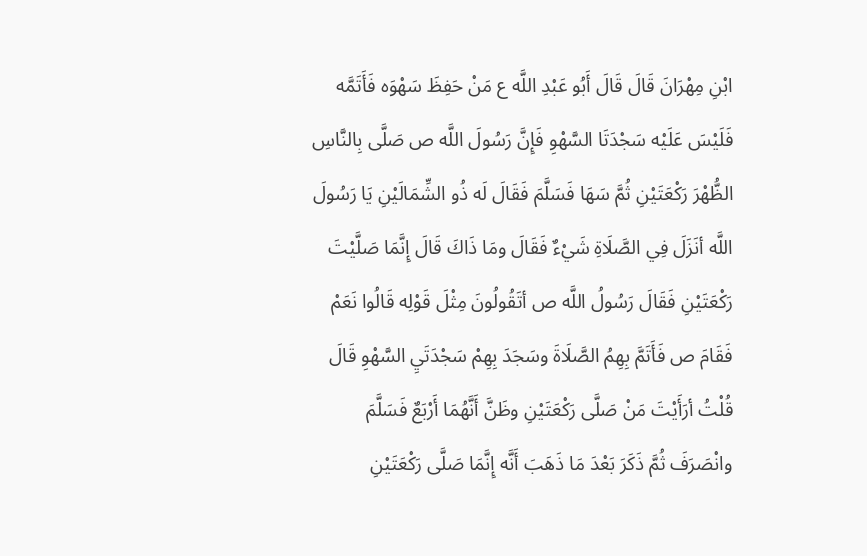ابْنِ مِهْرَانَ قَالَ قَالَ أَبُو عَبْدِ اللَّه ع مَنْ حَفِظَ سَهْوَه فَأَتَمَّه فَلَيْسَ عَلَيْه سَجْدَتَا السَّهْوِ فَإِنَّ رَسُولَ اللَّه ص صَلَّى بِالنَّاسِ الظُّهْرَ رَكْعَتَيْنِ ثُمَّ سَهَا فَسَلَّمَ فَقَالَ لَه ذُو الشِّمَالَيْنِ يَا رَسُولَ اللَّه أنَزَلَ فِي الصَّلَاةِ شَيْءٌ فَقَالَ ومَا ذَاكَ قَالَ إِنَّمَا صَلَّيْتَ رَكْعَتَيْنِ فَقَالَ رَسُولُ اللَّه ص أتَقُولُونَ مِثْلَ قَوْلِه قَالُوا نَعَمْ فَقَامَ ص فَأَتَمَّ بِهِمُ الصَّلَاةَ وسَجَدَ بِهِمْ سَجْدَتَيِ السَّهْوِ قَالَ قُلْتُ أرَأَيْتَ مَنْ صَلَّى رَكْعَتَيْنِ وظَنَّ أَنَّهُمَا أَرْبَعٌ فَسَلَّمَ وانْصَرَفَ ثُمَّ ذَكَرَ بَعْدَ مَا ذَهَبَ أَنَّه إِنَّمَا صَلَّى رَكْعَتَيْنِ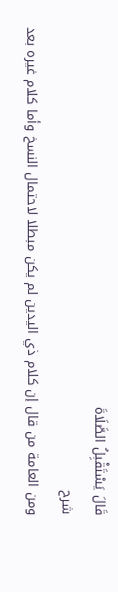قَالَ يَسْتَقْبِلُ الصَّلَاةَ
شرح
ومن العامة من قال إن كلام ذي اليدين لم يكن مبطلا لاحتمال النسخ وأما كلام غيره بعد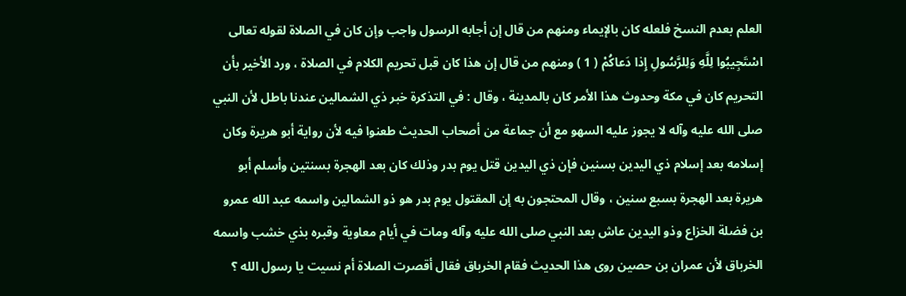العلم بعدم النسخ فلعله كان بالإيماء ومنهم من قال إن أجابه الرسول واجب وإن كان في الصلاة لقوله تعالى اسْتَجِيبُوا لِلَّهِ وَلِلرَّسُولِ إِذا دَعاكُمْ ( 1 ) ومنهم من قال إن هذا كان قبل تحريم الكلام في الصلاة ، ورد الأخير بأن التحريم كان في مكة وحدوث هذا الأمر كان بالمدينة ، وقال : في التذكرة خبر ذي الشمالين عندنا باطل لأن النبي صلى الله عليه وآله لا يجوز عليه السهو مع أن جماعة من أصحاب الحديث طعنوا فيه لأن رواية أبو هريرة وكان إسلامه بعد إسلام ذي اليدين بسنين فإن ذي اليدين قتل يوم بدر وذلك كان بعد الهجرة بسنتين وأسلم أبو هريرة بعد الهجرة بسبع سنين ، وقال المحتجون به إن المقتول يوم بدر هو ذو الشمالين واسمه عبد الله عمرو بن فضلة الخزاع وذو اليدين عاش بعد النبي صلى الله عليه وآله ومات في أيام معاوية وقبره بذي خشب واسمه الخرباق لأن عمران بن حصين روى هذا الحديث فقام الخرباق فقال أقصرت الصلاة أم نسيت يا رسول الله ؟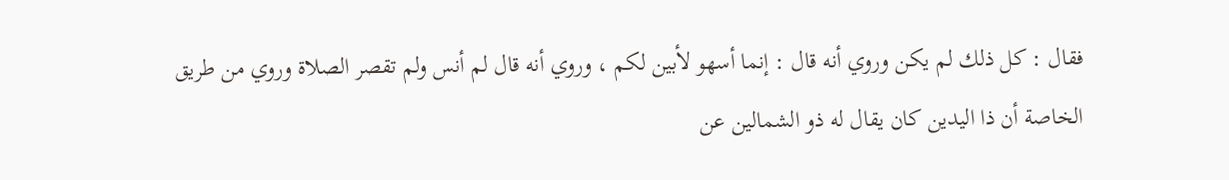فقال : كل ذلك لم يكن وروي أنه قال : إنما أسهو لأبين لكم ، وروي أنه قال لم أنس ولم تقصر الصلاة وروي من طريق الخاصة أن ذا اليدين كان يقال له ذو الشمالين عن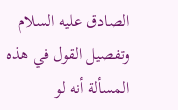الصادق عليه السلام وتفصيل القول في هذه المسألة أنه لو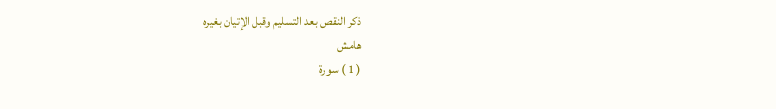ذكر النقص بعد التسليم وقبل الإتيان بغيره
هامش
( 1 ) سورة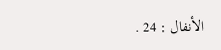الأنفال : 24 .